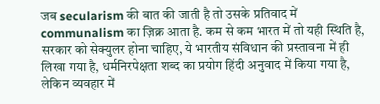जब secularism की बात की जाती है तो उसके प्रतिवाद में communalism का ज़िक्र आता है. कम से कम भारत में तो यही स्थिति है, सरकार को सेक्युलर होना चाहिए, ये भारतीय संविधान की प्रस्तावना में ही लिखा गया है, धर्मनिरपेक्षता शब्द का प्रयोग हिंदी अनुवाद में किया गया है, लेकिन व्यवहार में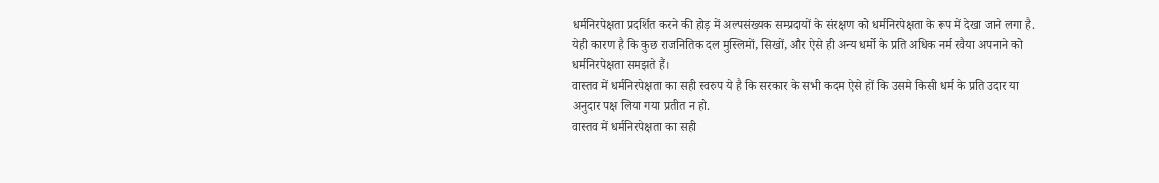धर्मनिरपेक्षता प्रदर्शित करने की होड़ में अल्पसंख्यक सम्प्रदायों के संरक्षण को धर्मनिरपेक्षता के रूप में देखा जाने लगा है. येही कारण है कि कुछ राजनितिक दल मुस्लिमों, सिखों, और ऐसे ही अन्य धर्मो के प्रति अधिक नर्म रवैया अपनाने को धर्मनिरपेक्षता समझते हैं।
वास्तव में धर्मनिरपेक्षता का सही स्वरुप ये है कि सरकार के सभी कदम ऐसे हों कि उसमे किसी धर्म के प्रति उदार या अनुदार पक्ष लिया गया प्रतीत न हो.
वास्तव में धर्मनिरपेक्षता का सही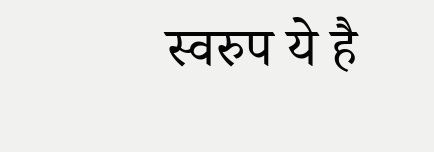स्वरुप ये है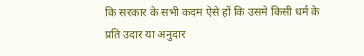कि सरकार के सभी कदम ऐसे हों कि उसमे किसी धर्म के प्रति उदार या अनुदार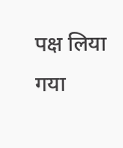पक्ष लिया गया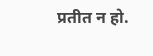प्रतीत न हो.